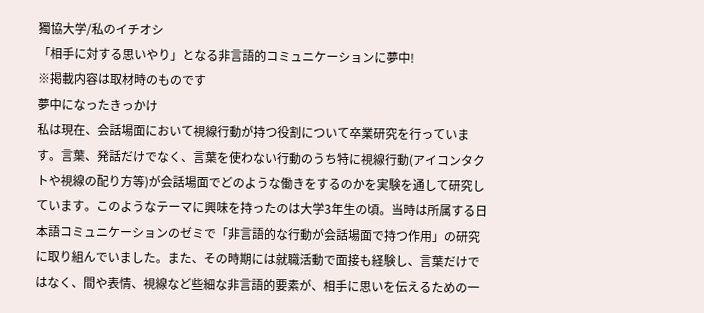獨協大学/私のイチオシ
「相手に対する思いやり」となる非言語的コミュニケーションに夢中!
※掲載内容は取材時のものです
夢中になったきっかけ
私は現在、会話場面において視線行動が持つ役割について卒業研究を行っています。言葉、発話だけでなく、言葉を使わない行動のうち特に視線行動(アイコンタクトや視線の配り方等)が会話場面でどのような働きをするのかを実験を通して研究しています。このようなテーマに興味を持ったのは大学3年生の頃。当時は所属する日本語コミュニケーションのゼミで「非言語的な行動が会話場面で持つ作用」の研究に取り組んでいました。また、その時期には就職活動で面接も経験し、言葉だけではなく、間や表情、視線など些細な非言語的要素が、相手に思いを伝えるための一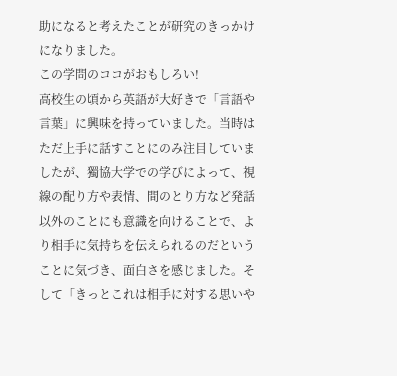助になると考えたことが研究のきっかけになりました。
この学問のココがおもしろい!
高校生の頃から英語が大好きで「言語や言葉」に興味を持っていました。当時はただ上手に話すことにのみ注目していましたが、獨協大学での学びによって、視線の配り方や表情、間のとり方など発話以外のことにも意識を向けることで、より相手に気持ちを伝えられるのだということに気づき、面白さを感じました。そして「きっとこれは相手に対する思いや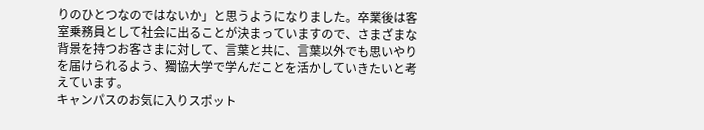りのひとつなのではないか」と思うようになりました。卒業後は客室乗務員として社会に出ることが決まっていますので、さまざまな背景を持つお客さまに対して、言葉と共に、言葉以外でも思いやりを届けられるよう、獨協大学で学んだことを活かしていきたいと考えています。
キャンパスのお気に入りスポット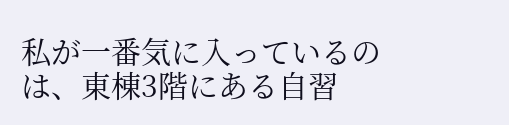私が一番気に入っているのは、東棟3階にある自習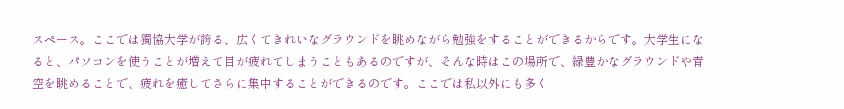スペース。ここでは獨協大学が誇る、広くてきれいなグラウンドを眺めながら勉強をすることができるからです。大学生になると、パソコンを使うことが増えて目が疲れてしまうこともあるのですが、そんな時はこの場所で、緑豊かなグラウンドや青空を眺めることで、疲れを癒してさらに集中することができるのです。ここでは私以外にも多く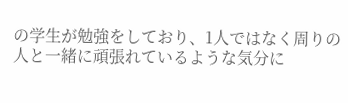の学生が勉強をしており、1人ではなく周りの人と一緒に頑張れているような気分に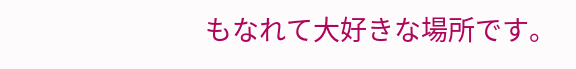もなれて大好きな場所です。